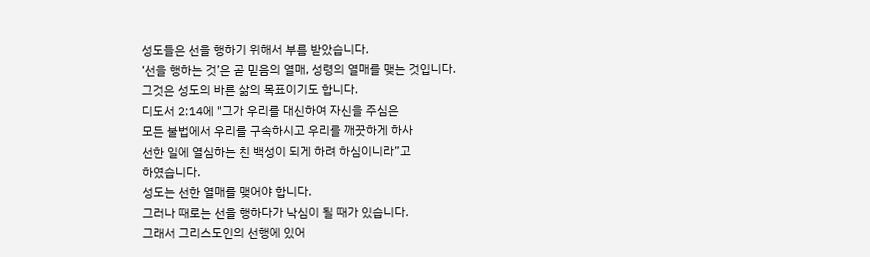성도들은 선을 행하기 위해서 부름 받았습니다.
‘선을 행하는 것’은 곧 믿음의 열매, 성령의 열매를 맺는 것입니다.
그것은 성도의 바른 삶의 목표이기도 합니다.
디도서 2:14에 "그가 우리를 대신하여 자신을 주심은
모든 불법에서 우리를 구속하시고 우리를 깨끗하게 하사
선한 일에 열심하는 친 백성이 되게 하려 하심이니라”고
하였습니다.
성도는 선한 열매를 맺어야 합니다.
그러나 때로는 선을 행하다가 낙심이 될 때가 있습니다.
그래서 그리스도인의 선행에 있어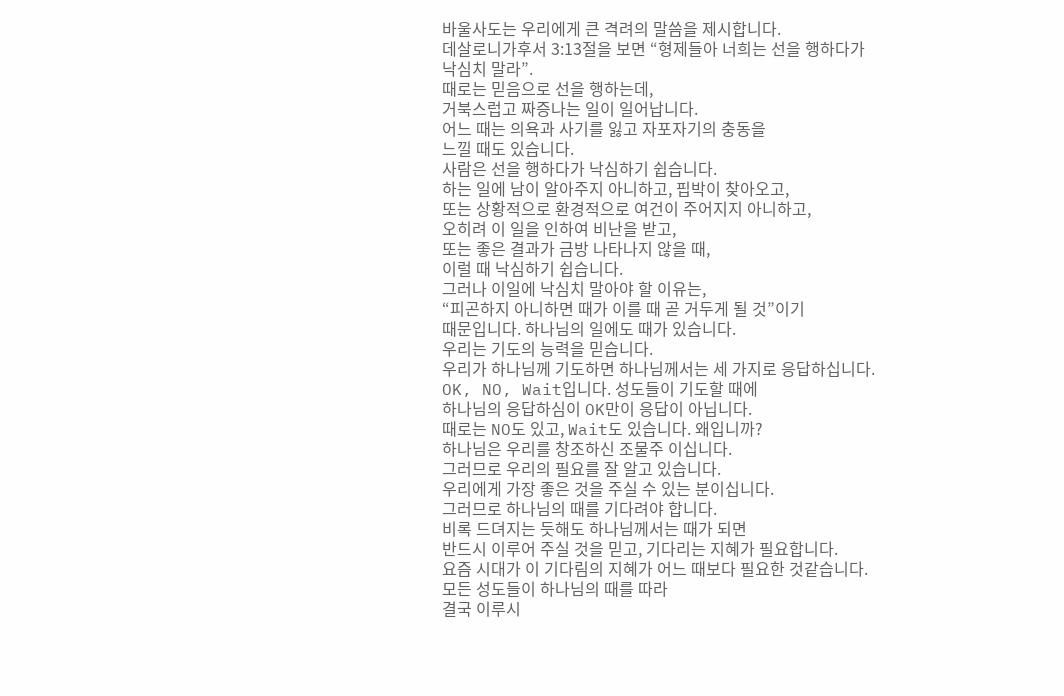바울사도는 우리에게 큰 격려의 말씀을 제시합니다.
데살로니가후서 3:13절을 보면 “형제들아 너희는 선을 행하다가
낙심치 말라”.
때로는 믿음으로 선을 행하는데,
거북스럽고 짜증나는 일이 일어납니다.
어느 때는 의욕과 사기를 잃고 자포자기의 충동을
느낄 때도 있습니다.
사람은 선을 행하다가 낙심하기 쉽습니다.
하는 일에 남이 알아주지 아니하고, 핍박이 찾아오고,
또는 상황적으로 환경적으로 여건이 주어지지 아니하고,
오히려 이 일을 인하여 비난을 받고,
또는 좋은 결과가 금방 나타나지 않을 때,
이럴 때 낙심하기 쉽습니다.
그러나 이일에 낙심치 말아야 할 이유는,
“피곤하지 아니하면 때가 이를 때 곧 거두게 될 것”이기
때문입니다. 하나님의 일에도 때가 있습니다.
우리는 기도의 능력을 믿습니다.
우리가 하나님께 기도하면 하나님께서는 세 가지로 응답하십니다.
OK, NO, Wait입니다. 성도들이 기도할 때에
하나님의 응답하심이 OK만이 응답이 아닙니다.
때로는 NO도 있고, Wait도 있습니다. 왜입니까?
하나님은 우리를 창조하신 조물주 이십니다.
그러므로 우리의 필요를 잘 알고 있습니다.
우리에게 가장 좋은 것을 주실 수 있는 분이십니다.
그러므로 하나님의 때를 기다려야 합니다.
비록 드뎌지는 듯해도 하나님께서는 때가 되면
반드시 이루어 주실 것을 믿고, 기다리는 지혜가 필요합니다.
요즘 시대가 이 기다림의 지혜가 어느 때보다 필요한 것같습니다.
모든 성도들이 하나님의 때를 따라
결국 이루시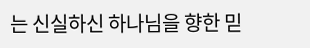는 신실하신 하나님을 향한 믿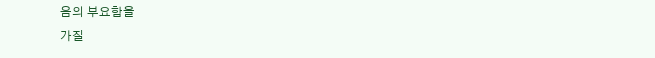음의 부요함을
가질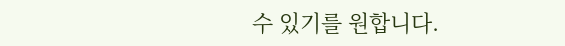수 있기를 원합니다.